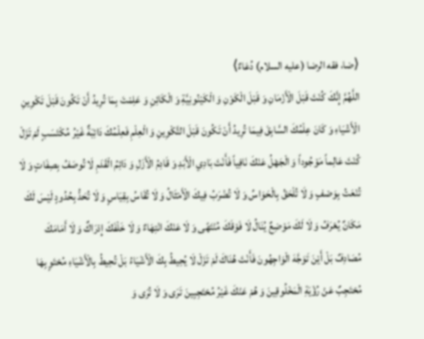⟨ضا، فقه الرضا (عليه السلام) دُعَاءٌ⟩
اللَّهُمَّ إِنَّكَ كُنْتَ قَبْلَ الْأَزْمَانِ وَ قَبْلَ الْكَوْنِ وَ الْكَيْنُونِيَّةِ وَ الْكَائِنِ وَ عَلِمْتَ بِمَا تُرِيدُ أَنْ تَكُونَ قَبْلَ تَكْوِينِ الْأَشْيَاءِ وَ كَانَ عِلْمُكَ السَّابِقَ فِيمَا تُرِيدُ أَنْ تَكُونَ قَبْلَ التَّكْوِينِ وَ الْعِلْمِ فَعِلْمُكَ دَائِبَةٌ غَيْرُ مُكْتَسَبٍ لَمْ تَزَلْ كُنْتَ عَالِماً مَوْجُوداً وَ الْجَهْلُ عَنْكَ نَافِياً فَأَنْتَ بَادِي الْأَبَدِ وَ قَادِمُ الْأَزَلِ وَ دَائِمُ الْقَدَمِ لَا تُوصَفُ بِصِفَاتٍ وَ لَا تُنْعَتُ بِوَصْفٍ وَ لَا تُلْحَقُ بِالْحَوَاسِّ وَ لَا تُضْرَبُ فِيكَ الْأَمْثَالُ وَ لَا تُقَاسُ بِقِيَاسٍ وَ لَا تُحَدُّ بِحُدُودٍ لَيْسَ لَكَ مَكَانٌ يُعْرَفُ وَ لَا لَكَ مَوْضِعٌ يُنَالُ لَا فَوْقَكَ مُنْتَهًى وَ لَا عَنْكَ انْتِهَاءٌ وَ لَا خَلْفَكَ إِدْرَاكٌ وَ لَا أَمَامَكَ مُصَادِفٌ بَلْ أَيْنَ تَوَجَّهَ الْوَاجِهُونَ فَأَنْتَ هُنَاكَ لَمْ تَزَلْ لَا يُحِيطُ بِكَ الْأَشْيَاءُ بَلْ تُحِيطُ بِالْأَشْيَاءِ مُحْتَوٍ بِهَا مُحْتَجِبٌ عَنْ رُؤْيَةِ الْمَخْلُوقِينَ وَ هُمْ عَنْكَ غَيْرُ مُحْتَجِبِينَ تَرَى وَ لَا تُرَى وَ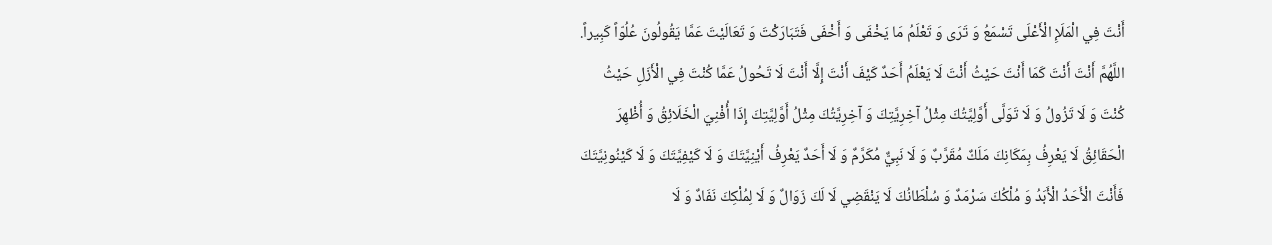أَنْتَ فِي الْمَلَإِ الْأَعْلَى تَسْمَعُ وَ تَرَى وَ تَعْلَمُ مَا يَخْفَى وَ أَخْفَى فَتَبَارَكْتَ وَ تَعَالَيْتَ عَمَّا يَقُولُونَ عُلُوّاً كَبِيراً.
اللَّهُمَّ أَنْتَ أَنْتَ كَمَا أَنْتَ حَيْثُ أَنْتَ لَا يَعْلَمُ أَحَدٌ كَيْفَ أَنْتَ إِلَّا أَنْتَ لَا تَحُولُ عَمَّا كُنْتَ فِي الْأَزَلِ حَيْثُ كُنْتَ وَ لَا تَزُولُ وَ لَا تَوَلَّى أَوَّلِيَّتُكَ مِثْلُ آخِرِيَّتِكَ وَ آخِرِيَّتُكَ مِثْلُ أَوَّلِيَّتِكَ إِذَا أُفْنِيَ الْخَلَائِقُ وَ أُظْهِرَ الْحَقَائِقُ لَا يَعْرِفُ بِمَكَانِكَ مَلَكٌ مُقَرَّبٌ وَ لَا نَبِيٌّ مُكَرَّمٌ وَ لَا أَحَدٌ يَعْرِفُ أَيْنِيَّتَكَ وَ لَا كَيْفِيَّتَكَ وَ لَا كَيْنُونِيَّتَكَ فَأَنْتَ الْأَحَدُ الْأَبَدُ وَ مُلْكُكَ سَرْمَدٌ وَ سُلْطَانُكَ لَا يَنْقَضِي لَا لَكَ زَوَالٌ وَ لَا لِمُلْكِكَ نَفَادٌ وَ لَا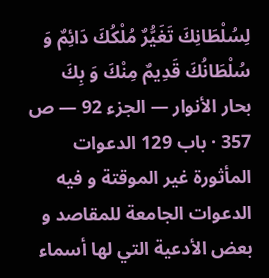لِسُلْطَانِكَ تَغَيُّرٌ مُلْكُكَ دَائِمٌ وَ سُلْطَانُكَ قَدِيمٌ مِنْكَ وَ بِكَ
بحار الأنوار — الجزء 92 — ص 357 · باب 129 الدعوات المأثورة غير الموقتة و فيه الدعوات الجامعة للمقاصد و بعض الأدعية التي لها أسماء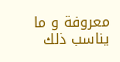معروفة و ما يناسب ذلك